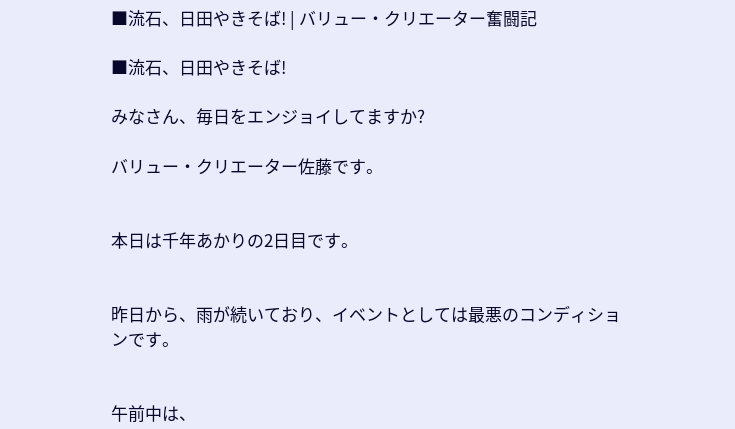■流石、日田やきそば! | バリュー・クリエーター奮闘記

■流石、日田やきそば!

みなさん、毎日をエンジョイしてますか?

バリュー・クリエーター佐藤です。


本日は千年あかりの2日目です。


昨日から、雨が続いており、イベントとしては最悪のコンディションです。


午前中は、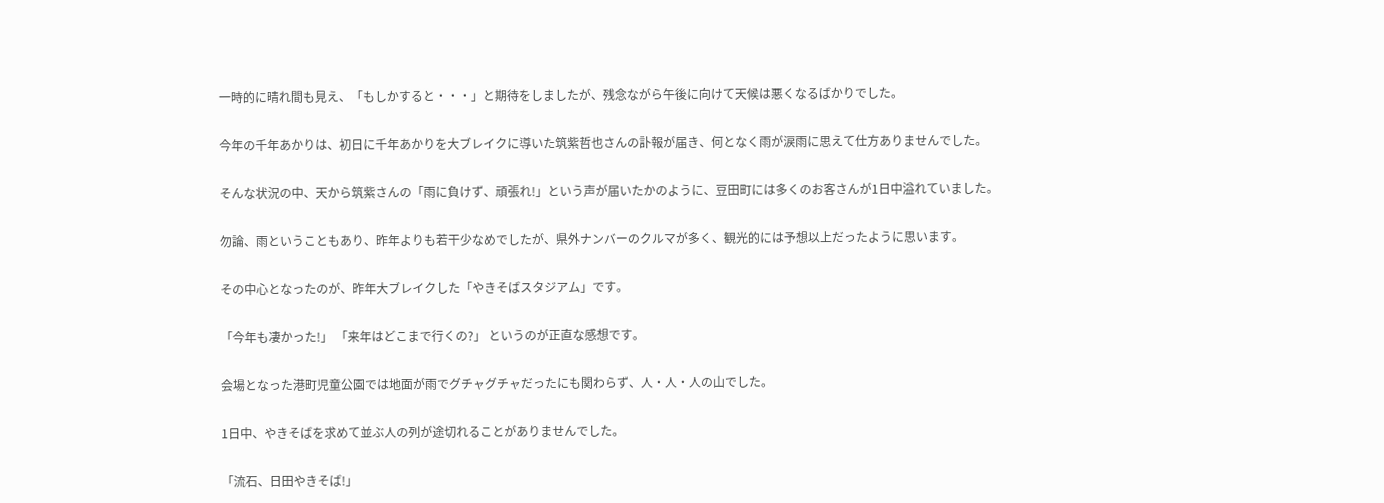一時的に晴れ間も見え、「もしかすると・・・」と期待をしましたが、残念ながら午後に向けて天候は悪くなるばかりでした。


今年の千年あかりは、初日に千年あかりを大ブレイクに導いた筑紫哲也さんの訃報が届き、何となく雨が涙雨に思えて仕方ありませんでした。


そんな状況の中、天から筑紫さんの「雨に負けず、頑張れ!」という声が届いたかのように、豆田町には多くのお客さんが1日中溢れていました。


勿論、雨ということもあり、昨年よりも若干少なめでしたが、県外ナンバーのクルマが多く、観光的には予想以上だったように思います。


その中心となったのが、昨年大ブレイクした「やきそばスタジアム」です。


「今年も凄かった!」 「来年はどこまで行くの?」 というのが正直な感想です。


会場となった港町児童公園では地面が雨でグチャグチャだったにも関わらず、人・人・人の山でした。


1日中、やきそばを求めて並ぶ人の列が途切れることがありませんでした。


「流石、日田やきそば!」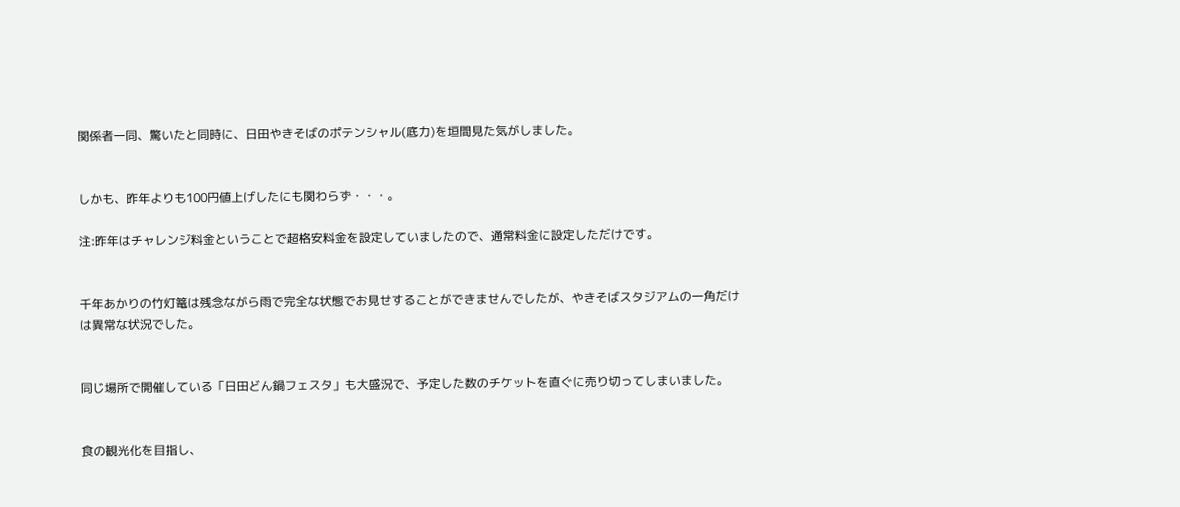関係者一同、驚いたと同時に、日田やきそばのポテンシャル(底力)を垣間見た気がしました。


しかも、昨年よりも100円値上げしたにも関わらず・・・。

注:昨年はチャレンジ料金ということで超格安料金を設定していましたので、通常料金に設定しただけです。


千年あかりの竹灯篭は残念ながら雨で完全な状態でお見せすることができませんでしたが、やきそばスタジアムの一角だけは異常な状況でした。


同じ場所で開催している「日田どん鍋フェスタ」も大盛況で、予定した数のチケットを直ぐに売り切ってしまいました。


食の観光化を目指し、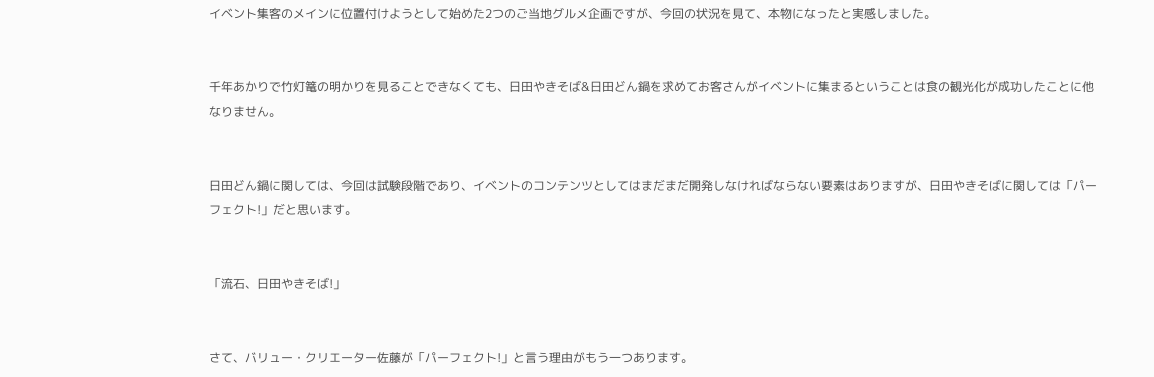イベント集客のメインに位置付けようとして始めた2つのご当地グルメ企画ですが、今回の状況を見て、本物になったと実感しました。


千年あかりで竹灯篭の明かりを見ることできなくても、日田やきそば&日田どん鍋を求めてお客さんがイベントに集まるということは食の観光化が成功したことに他なりません。


日田どん鍋に関しては、今回は試験段階であり、イベントのコンテンツとしてはまだまだ開発しなければならない要素はありますが、日田やきそばに関しては「パーフェクト!」だと思います。


「流石、日田やきそば!」


さて、バリュー・クリエーター佐藤が「パーフェクト!」と言う理由がもう一つあります。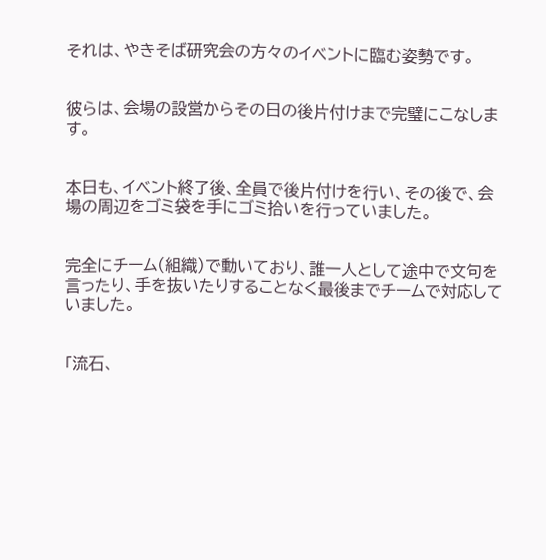それは、やきそば研究会の方々のイベントに臨む姿勢です。


彼らは、会場の設営からその日の後片付けまで完璧にこなします。


本日も、イベント終了後、全員で後片付けを行い、その後で、会場の周辺をゴミ袋を手にゴミ拾いを行っていました。


完全にチーム(組織)で動いており、誰一人として途中で文句を言ったり、手を抜いたりすることなく最後までチームで対応していました。


「流石、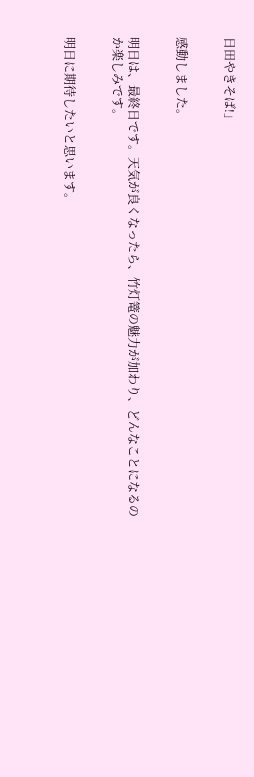日田やきそば!」


感動しました。


明日は、最終日です。天気が良くなったら、竹灯篭の魅力が加わり、どんなことになるのか楽しみです。


明日に期待したいと思います。